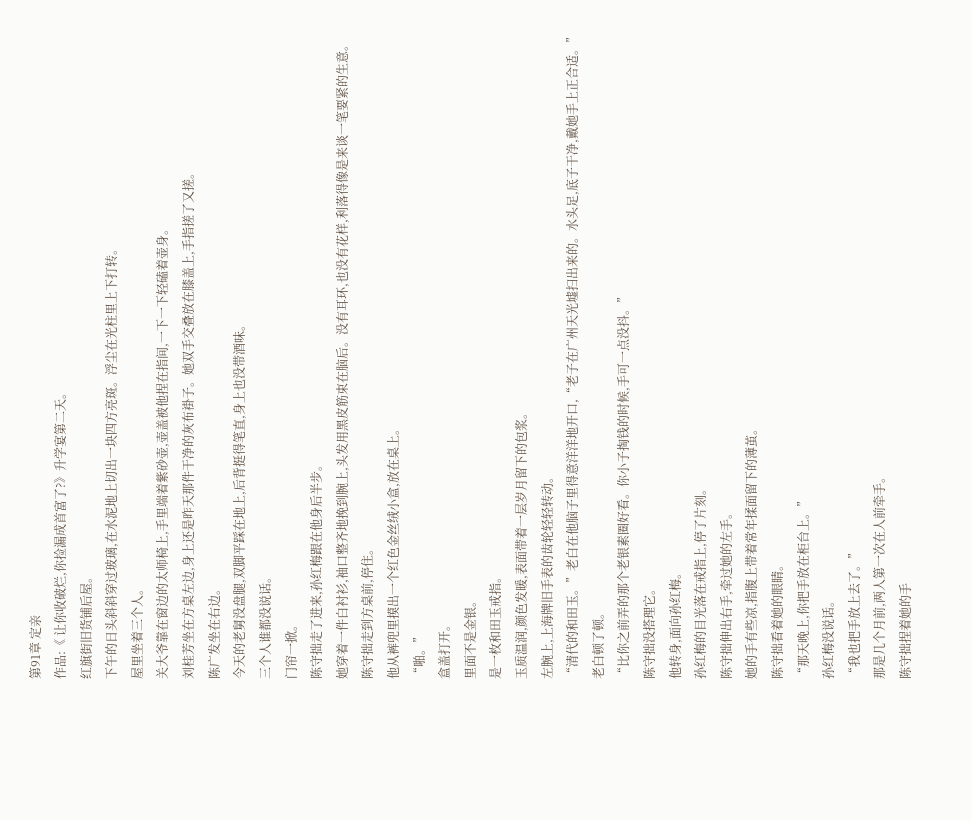第91章 定亲
作品:《 让你收破烂,你捡漏成首富了?》升学宴第二天。
红旗街旧货铺后屋。
下午的日头斜斜穿过玻璃,在水泥地上切出一块四方亮斑。浮尘在光柱里上下打转。
屋里坐着三个人。
关大爷靠在窗边的太师椅上,手里端着紫砂壶,壶盖被他捏在指间,一下一下轻磕着壶身。
刘桂芳坐在方桌左边,身上还是昨天那件干净的灰布褂子。她双手交叠放在膝盖上,手指搓了又搓。
陈广发坐在右边。
今天的老舅没盘腿,双脚平踩在地上,后背挺得笔直,身上也没带酒味。
三个人谁都没说话。
门帘一掀。
陈守拙走了进来,孙红梅跟在他身后半步。
她穿着一件白衬衫,袖口整齐地挽到腕上,头发用黑皮筋束在脑后。没有耳环,也没有花样,利落得像是来谈一笔要紧的生意。
陈守拙走到方桌前,停住。
他从裤兜里摸出一个红色金丝绒小盒,放在桌上。
“啪。”
盒盖打开。
里面不是金银。
是一枚和田玉戒指。
玉质温润,颜色发暖,表面带着一层岁月留下的包浆。
左腕上,上海牌旧手表的齿轮轻轻转动。
“清代的和田玉。”老白在他脑子里得意洋洋地开口,“老子在广州天光墟扫出来的。水头足,底子干净,戴她手上正合适。”
老白顿了顿。
“比你之前弄的那个老银素圈好看。你小子掏钱的时候,手可一点没抖。”
陈守拙没搭理它。
他转身,面向孙红梅。
孙红梅的目光落在戒指上,停了片刻。
陈守拙伸出右手,牵过她的左手。
她的手有些凉,指腹上带着常年揉面留下的薄茧。
陈守拙看着她的眼睛。
“那天晚上,你把手放在柜台上。”
孙红梅没说话。
“我也把手放上去了。”
那是几个月前,两人第一次在人前牵手。
陈守拙捏着她的手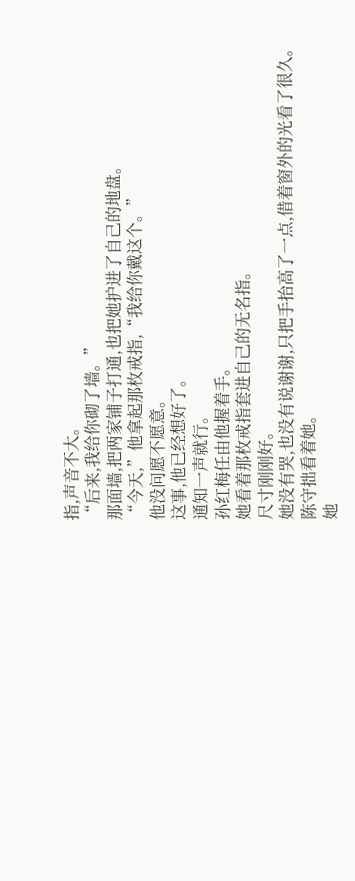指,声音不大。
“后来,我给你砌了墙。”
那面墙,把两家铺子打通,也把她护进了自己的地盘。
“今天,”他拿起那枚戒指,“我给你戴这个。”
他没问愿不愿意。
这事,他已经想好了。
通知一声就行。
孙红梅任由他握着手。
她看着那枚戒指套进自己的无名指。
尺寸刚刚好。
她没有哭,也没有说谢谢,只把手抬高了一点,借着窗外的光看了很久。
陈守拙看着她。
她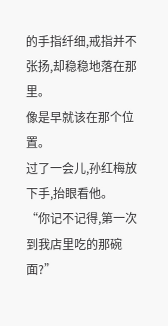的手指纤细,戒指并不张扬,却稳稳地落在那里。
像是早就该在那个位置。
过了一会儿,孙红梅放下手,抬眼看他。
“你记不记得,第一次到我店里吃的那碗面?”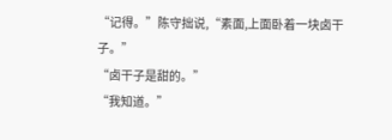“记得。”陈守拙说,“素面,上面卧着一块卤干子。”
“卤干子是甜的。”
“我知道。”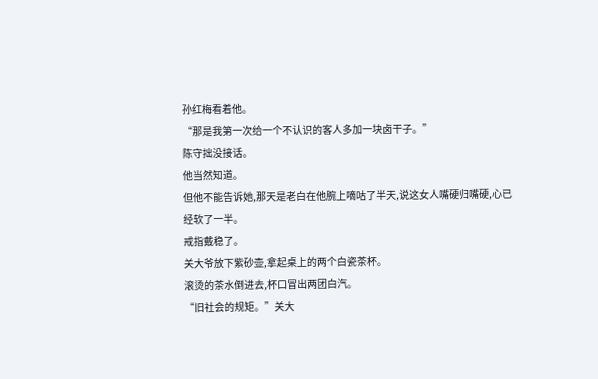孙红梅看着他。
“那是我第一次给一个不认识的客人多加一块卤干子。”
陈守拙没接话。
他当然知道。
但他不能告诉她,那天是老白在他腕上嘀咕了半天,说这女人嘴硬归嘴硬,心已经软了一半。
戒指戴稳了。
关大爷放下紫砂壶,拿起桌上的两个白瓷茶杯。
滚烫的茶水倒进去,杯口冒出两团白汽。
“旧社会的规矩。”关大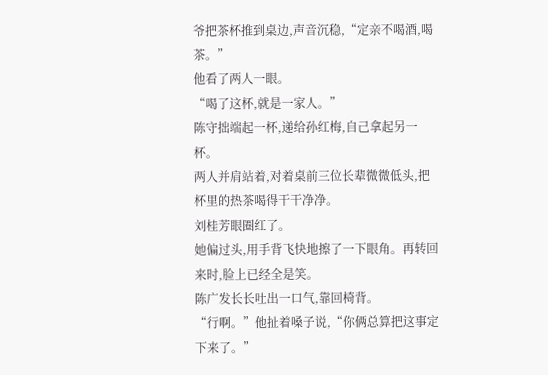爷把茶杯推到桌边,声音沉稳,“定亲不喝酒,喝茶。”
他看了两人一眼。
“喝了这杯,就是一家人。”
陈守拙端起一杯,递给孙红梅,自己拿起另一杯。
两人并肩站着,对着桌前三位长辈微微低头,把杯里的热茶喝得干干净净。
刘桂芳眼圈红了。
她偏过头,用手背飞快地擦了一下眼角。再转回来时,脸上已经全是笑。
陈广发长长吐出一口气,靠回椅背。
“行啊。”他扯着嗓子说,“你俩总算把这事定下来了。”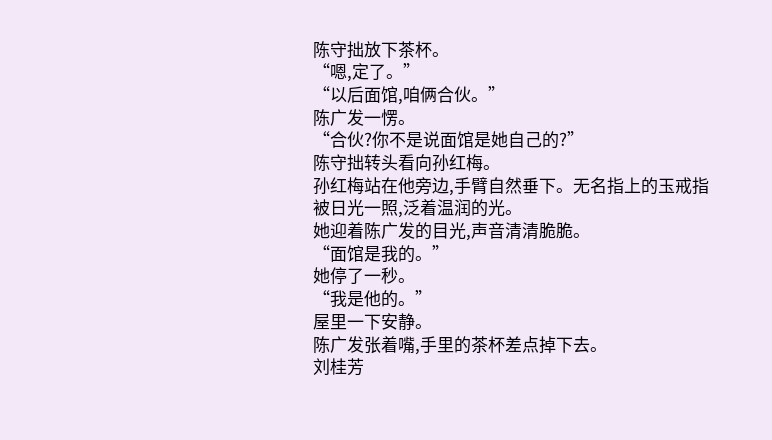陈守拙放下茶杯。
“嗯,定了。”
“以后面馆,咱俩合伙。”
陈广发一愣。
“合伙?你不是说面馆是她自己的?”
陈守拙转头看向孙红梅。
孙红梅站在他旁边,手臂自然垂下。无名指上的玉戒指被日光一照,泛着温润的光。
她迎着陈广发的目光,声音清清脆脆。
“面馆是我的。”
她停了一秒。
“我是他的。”
屋里一下安静。
陈广发张着嘴,手里的茶杯差点掉下去。
刘桂芳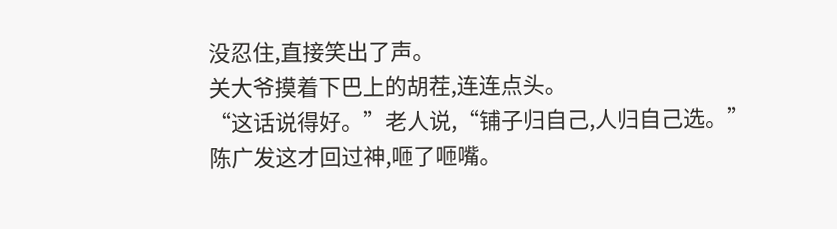没忍住,直接笑出了声。
关大爷摸着下巴上的胡茬,连连点头。
“这话说得好。”老人说,“铺子归自己,人归自己选。”
陈广发这才回过神,咂了咂嘴。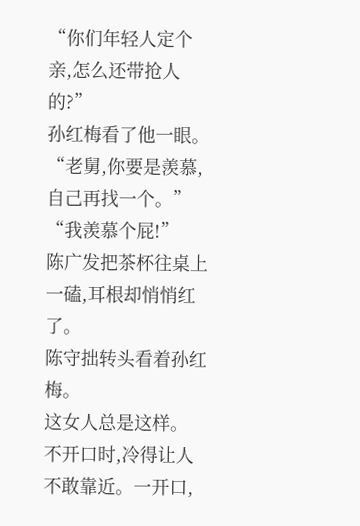“你们年轻人定个亲,怎么还带抢人的?”
孙红梅看了他一眼。
“老舅,你要是羡慕,自己再找一个。”
“我羡慕个屁!”
陈广发把茶杯往桌上一磕,耳根却悄悄红了。
陈守拙转头看着孙红梅。
这女人总是这样。
不开口时,冷得让人不敢靠近。一开口,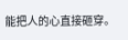能把人的心直接砸穿。